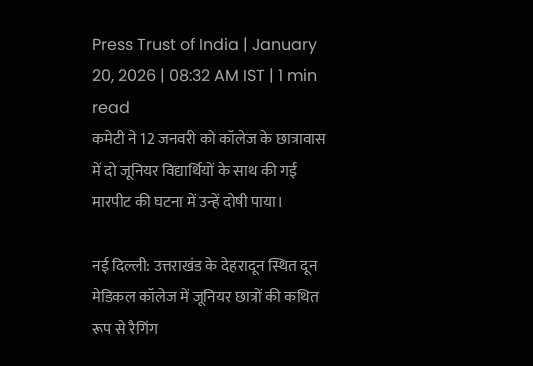Press Trust of India | January 20, 2026 | 08:32 AM IST | 1 min read
कमेटी ने 12 जनवरी को कॉलेज के छात्रावास में दो जूनियर विद्यार्थियों के साथ की गई मारपीट की घटना में उन्हें दोषी पाया।

नई दिल्ली: उत्तराखंड के देहरादून स्थित दून मेडिकल कॉलेज में जूनियर छात्रों की कथित रूप से रैगिंग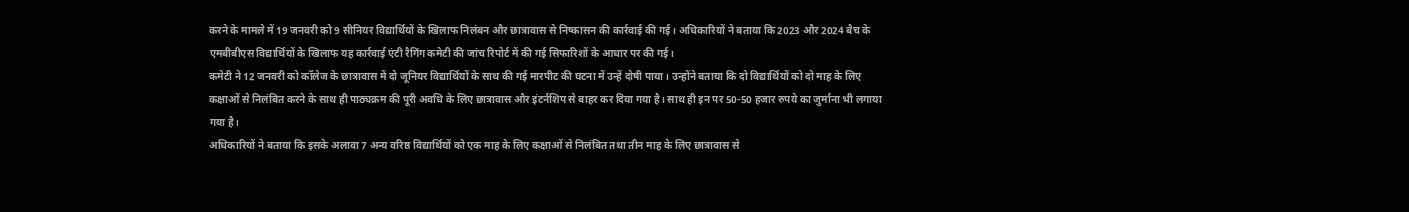करने के मामले में 19 जनवरी को 9 सीनियर विद्यार्थियों के खिलाफ निलंबन और छात्रावास से निष्कासन की कार्रवाई की गई। अधिकारियों ने बताया कि 2023 और 2024 बैच के एमबीबीएस विद्यार्थियों के खिलाफ यह कार्रवाई एंटी रैगिंग कमेटी की जांच रिपोर्ट में की गई सिफारिशों के आधार पर की गई।
कमेटी ने 12 जनवरी को कॉलेज के छात्रावास में दो जूनियर विद्यार्थियों के साथ की गई मारपीट की घटना में उन्हें दोषी पाया। उन्होंने बताया कि दो विद्यार्थियों को दो माह के लिए कक्षाओं से निलंबित करने के साथ ही पाठ्यक्रम की पूरी अवधि के लिए छात्रावास और इंटर्नशिप से बाहर कर दिया गया है। साथ ही इन पर 50-50 हजार रुपये का जुर्माना भी लगाया गया है।
अधिकारियों ने बताया कि इसके अलावा 7 अन्य वरिष्ठ विद्यार्थियों को एक माह के लिए कक्षाओं से निलंबित तथा तीन माह के लिए छात्रावास से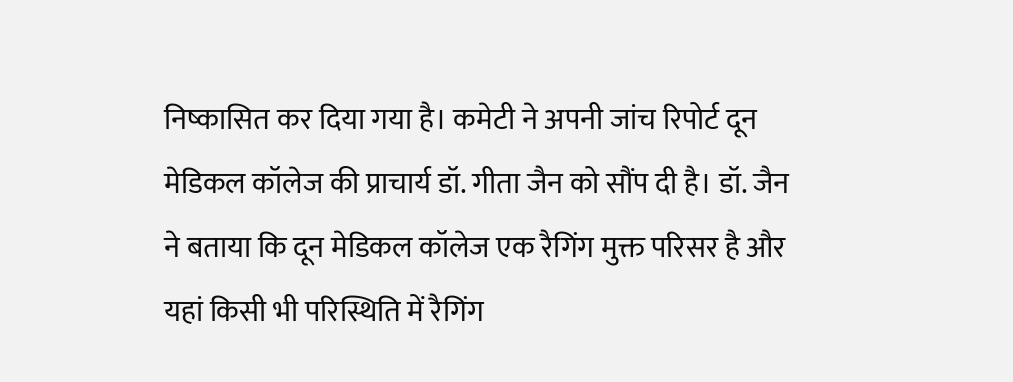निष्कासित कर दिया गया है। कमेटी ने अपनी जांच रिपोर्ट दून मेडिकल कॉलेज की प्राचार्य डॉ. गीता जैन को सौंप दी है। डॉ. जैन ने बताया कि दून मेडिकल कॉलेज एक रैगिंग मुक्त परिसर है और यहां किसी भी परिस्थिति में रैगिंग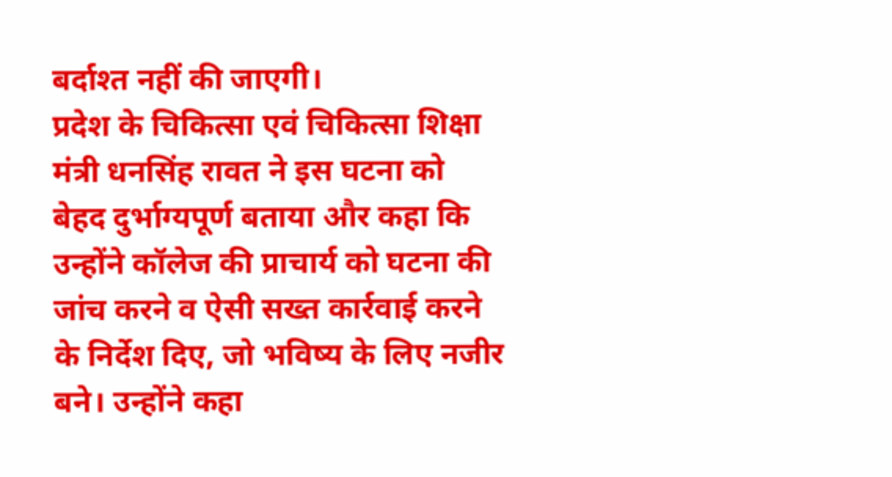बर्दाश्त नहीं की जाएगी।
प्रदेश के चिकित्सा एवं चिकित्सा शिक्षा मंत्री धनसिंह रावत ने इस घटना को बेहद दुर्भाग्यपूर्ण बताया और कहा कि उन्होंने कॉलेज की प्राचार्य को घटना की जांच करने व ऐसी सख्त कार्रवाई करने के निर्देश दिए, जो भविष्य के लिए नजीर बने। उन्होंने कहा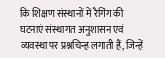कि शिक्षण संस्थानों में रैगिंग की घटनाएं संस्थागत अनुशासन एवं व्यवस्था पर प्रश्नचिन्ह लगाती हैं, जिन्हें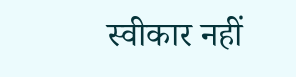स्वीकार नहीं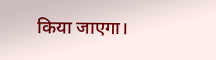किया जाएगा।